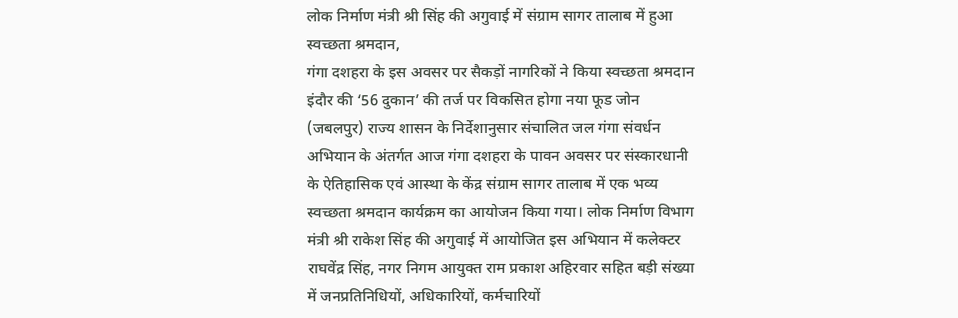लोक निर्माण मंत्री श्री सिंह की अगुवाई में संग्राम सागर तालाब में हुआ स्वच्छता श्रमदान,
गंगा दशहरा के इस अवसर पर सैकड़ों नागरिकों ने किया स्वच्छता श्रमदान इंदौर की ‘56 दुकान’ की तर्ज पर विकसित होगा नया फूड जोन
(जबलपुर) राज्य शासन के निर्देशानुसार संचालित जल गंगा संवर्धन अभियान के अंतर्गत आज गंगा दशहरा के पावन अवसर पर संस्कारधानी के ऐतिहासिक एवं आस्था के केंद्र संग्राम सागर तालाब में एक भव्य स्वच्छता श्रमदान कार्यक्रम का आयोजन किया गया। लोक निर्माण विभाग मंत्री श्री राकेश सिंह की अगुवाई में आयोजित इस अभियान में कलेक्टर राघवेंद्र सिंह, नगर निगम आयुक्त राम प्रकाश अहिरवार सहित बड़ी संख्या में जनप्रतिनिधियों, अधिकारियों, कर्मचारियों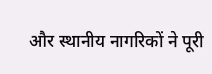और स्थानीय नागरिकों ने पूरी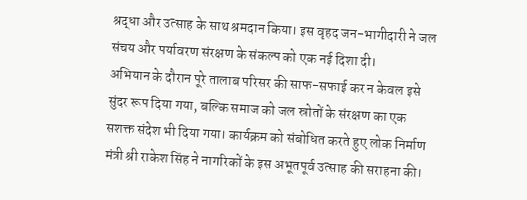श्रद्धा और उत्साह के साथ श्रमदान किया। इस वृहद जन-भागीदारी ने जल संचय और पर्यावरण संरक्षण के संकल्प को एक नई दिशा दी।
अभियान के दौरान पूरे तालाब परिसर की साफ-सफाई कर न केवल इसे सुंदर रूप दिया गया, बल्कि समाज को जल स्रोतों के संरक्षण का एक सशक्त संदेश भी दिया गया। कार्यक्रम को संबोधित करते हुए लोक निर्माण मंत्री श्री राकेश सिंह ने नागरिकों के इस अभूतपूर्व उत्साह की सराहना की।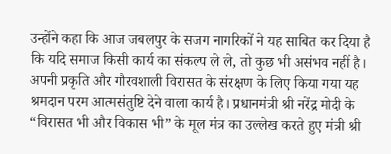उन्होंने कहा कि आज जबलपुर के सजग नागरिकों ने यह साबित कर दिया है कि यदि समाज किसी कार्य का संकल्प ले ले, तो कुछ भी असंभव नहीं है।
अपनी प्रकृति और गौरवशाली विरासत के संरक्षण के लिए किया गया यह श्रमदान परम आत्मसंतुष्टि देने वाला कार्य है। प्रधानमंत्री श्री नरेंद्र मोदी के “विरासत भी और विकास भी” के मूल मंत्र का उल्लेख करते हुए मंत्री श्री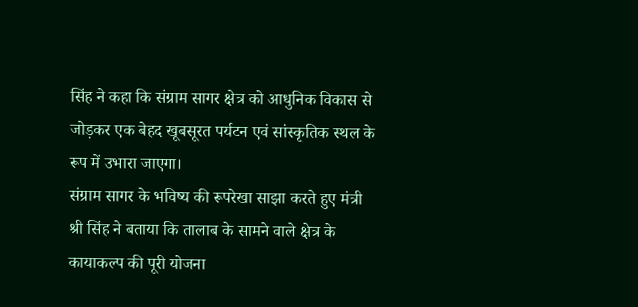सिंह ने कहा कि संग्राम सागर क्षेत्र को आधुनिक विकास से जोड़कर एक बेहद खूबसूरत पर्यटन एवं सांस्कृतिक स्थल के रूप में उभारा जाएगा।
संग्राम सागर के भविष्य की रूपरेखा साझा करते हुए मंत्री श्री सिंह ने बताया कि तालाब के सामने वाले क्षेत्र के कायाकल्प की पूरी योजना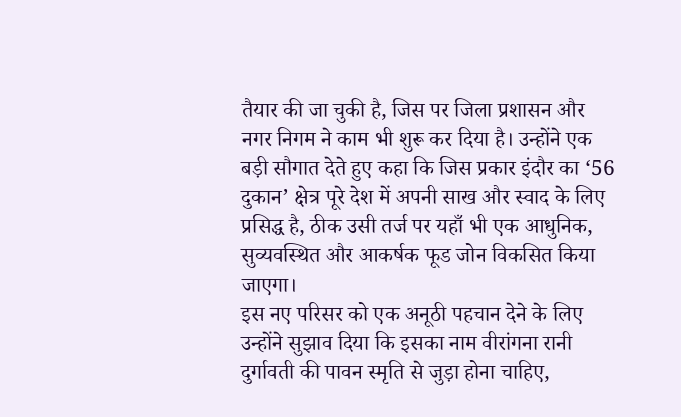तैयार की जा चुकी है, जिस पर जिला प्रशासन और नगर निगम ने काम भी शुरू कर दिया है। उन्होंने एक बड़ी सौगात देते हुए कहा कि जिस प्रकार इंदौर का ‘56 दुकान’ क्षेत्र पूरे देश में अपनी साख और स्वाद के लिए प्रसिद्ध है, ठीक उसी तर्ज पर यहाँ भी एक आधुनिक, सुव्यवस्थित और आकर्षक फूड जोन विकसित किया जाएगा।
इस नए परिसर को एक अनूठी पहचान देने के लिए उन्होंने सुझाव दिया कि इसका नाम वीरांगना रानी दुर्गावती की पावन स्मृति से जुड़ा होना चाहिए,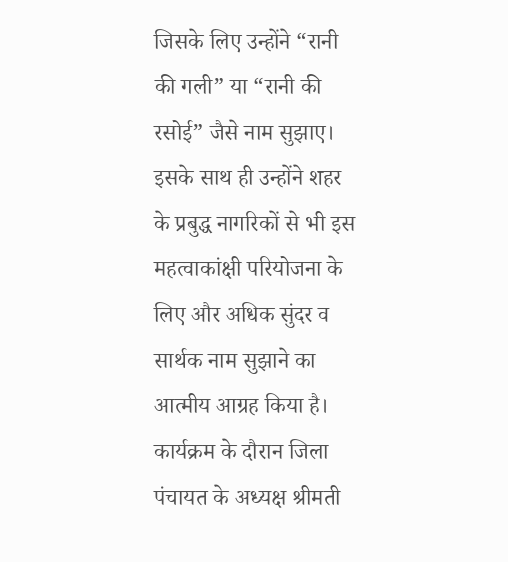जिसके लिए उन्होंने “रानी की गली” या “रानी की रसोई” जैसे नाम सुझाए। इसके साथ ही उन्होंने शहर के प्रबुद्ध नागरिकों से भी इस महत्वाकांक्षी परियोजना के लिए और अधिक सुंदर व सार्थक नाम सुझाने का आत्मीय आग्रह किया है। कार्यक्रम के दौरान जिला पंचायत के अध्यक्ष श्रीमती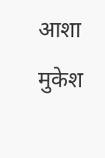आशा मुकेश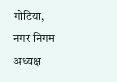गोटिया, नगर निगम अध्यक्ष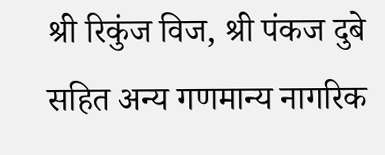श्री रिकुंज विज, श्री पंकज दुबे सहित अन्य गणमान्य नागरिक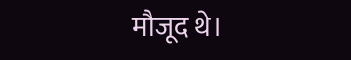मौजूद थे।